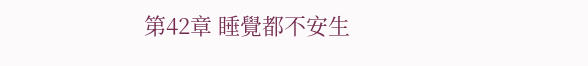第42章 睡覺都不安生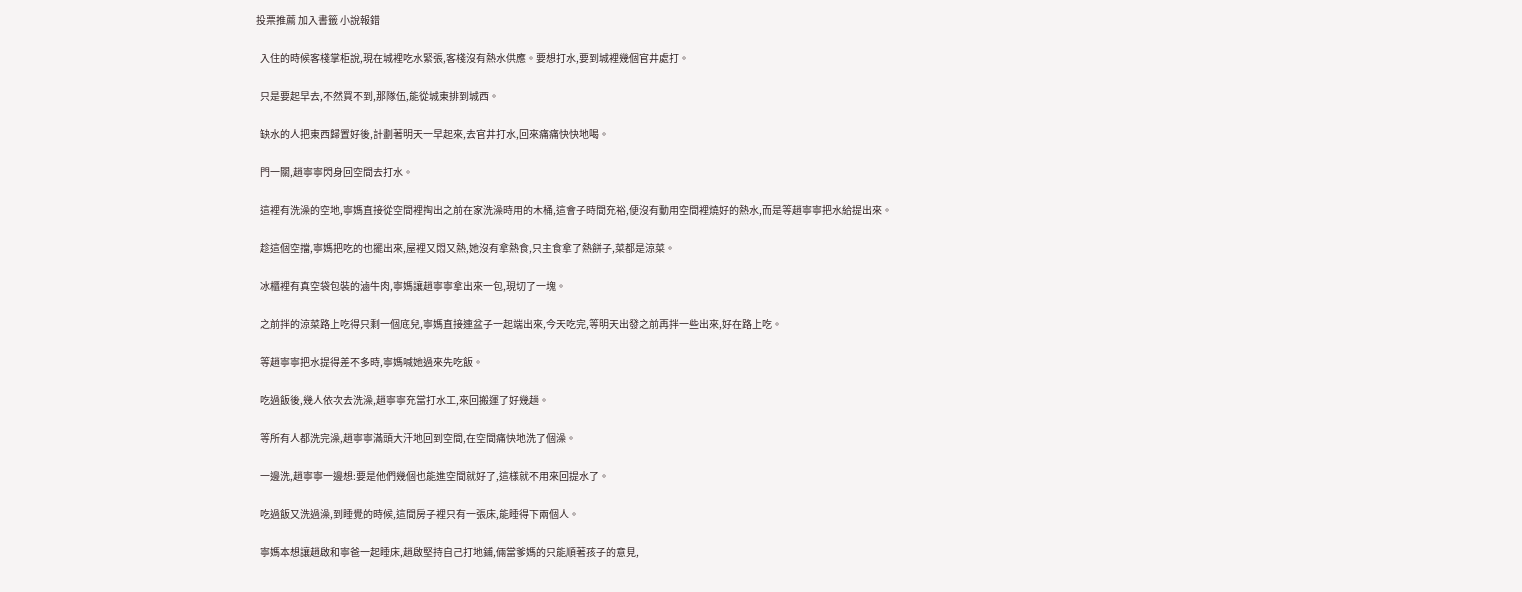投票推薦 加入書籤 小說報錯

  入住的時候客棧掌柜說,現在城裡吃水緊張,客棧沒有熱水供應。要想打水,要到城裡幾個官井處打。

  只是要起早去,不然買不到,那隊伍,能從城東排到城西。

  缺水的人把東西歸置好後,計劃著明天一早起來,去官井打水,回來痛痛快快地喝。

  門一關,趙寧寧閃身回空間去打水。

  這裡有洗澡的空地,寧媽直接從空間裡掏出之前在家洗澡時用的木桶,這會子時間充裕,便沒有動用空間裡燒好的熱水,而是等趙寧寧把水給提出來。

  趁這個空擋,寧媽把吃的也擺出來,屋裡又悶又熱,她沒有拿熱食,只主食拿了熱餅子,菜都是涼菜。

  冰櫃裡有真空袋包裝的滷牛肉,寧媽讓趙寧寧拿出來一包,現切了一塊。

  之前拌的涼菜路上吃得只剩一個底兒,寧媽直接連盆子一起端出來,今天吃完,等明天出發之前再拌一些出來,好在路上吃。

  等趙寧寧把水提得差不多時,寧媽喊她過來先吃飯。

  吃過飯後,幾人依次去洗澡,趙寧寧充當打水工,來回搬運了好幾趟。

  等所有人都洗完澡,趙寧寧滿頭大汗地回到空間,在空間痛快地洗了個澡。

  一邊洗,趙寧寧一邊想:要是他們幾個也能進空間就好了,這樣就不用來回提水了。

  吃過飯又洗過澡,到睡覺的時候,這間房子裡只有一張床,能睡得下兩個人。

  寧媽本想讓趙啟和寧爸一起睡床,趙啟堅持自己打地鋪,倆當爹媽的只能順著孩子的意見,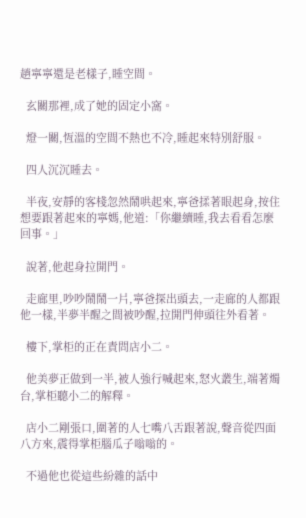趙寧寧還是老樣子,睡空間。

  玄關那裡,成了她的固定小窩。

  燈一關,恆溫的空間不熱也不冷,睡起來特別舒服。

  四人沉沉睡去。

  半夜,安靜的客棧忽然鬧哄起來,寧爸揉著眼起身,按住想要跟著起來的寧媽,他道:「你繼續睡,我去看看怎麼回事。」

  說著,他起身拉開門。

  走廊里,吵吵鬧鬧一片,寧爸探出頭去,一走廊的人都跟他一樣,半夢半醒之間被吵醒,拉開門伸頭往外看著。

  樓下,掌柜的正在責問店小二。

  他美夢正做到一半,被人強行喊起來,怒火叢生,端著燭台,掌柜聽小二的解釋。

  店小二剛張口,圍著的人七嘴八舌跟著說,聲音從四面八方來,震得掌柜腦瓜子嗡嗡的。

  不過他也從這些紛雜的話中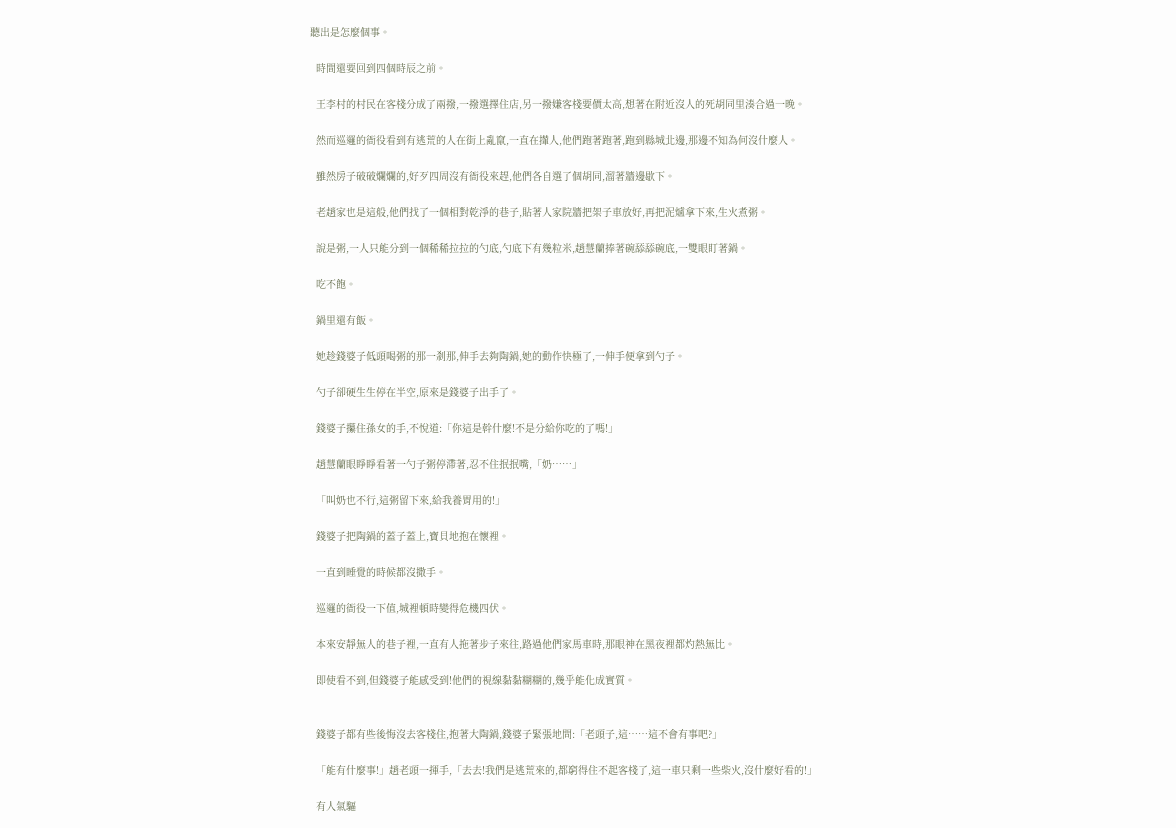聽出是怎麼個事。

  時間還要回到四個時辰之前。

  王李村的村民在客棧分成了兩撥,一撥選擇住店,另一撥嫌客棧要價太高,想著在附近沒人的死胡同里湊合過一晚。

  然而巡邏的衙役看到有逃荒的人在街上亂竄,一直在攆人,他們跑著跑著,跑到縣城北邊,那邊不知為何沒什麼人。

  雖然房子破破爛爛的,好歹四周沒有衙役來趕,他們各自選了個胡同,溜著牆邊歇下。

  老趙家也是這般,他們找了一個相對乾淨的巷子,貼著人家院牆把架子車放好,再把泥爐拿下來,生火煮粥。

  說是粥,一人只能分到一個稀稀拉拉的勺底,勺底下有幾粒米,趙慧蘭捧著碗舔舔碗底,一雙眼盯著鍋。

  吃不飽。

  鍋里還有飯。

  她趁錢婆子低頭喝粥的那一剎那,伸手去夠陶鍋,她的動作快極了,一伸手便拿到勺子。

  勺子卻硬生生停在半空,原來是錢婆子出手了。

  錢婆子攥住孫女的手,不悅道:「你這是幹什麼!不是分給你吃的了嗎!」

  趙慧蘭眼睜睜看著一勺子粥停滯著,忍不住抿抿嘴,「奶……」

  「叫奶也不行,這粥留下來,給我養胃用的!」

  錢婆子把陶鍋的蓋子蓋上,寶貝地抱在懷裡。

  一直到睡覺的時候都沒撒手。

  巡邏的衙役一下值,城裡頓時變得危機四伏。

  本來安靜無人的巷子裡,一直有人拖著步子來往,路過他們家馬車時,那眼神在黑夜裡都灼熱無比。

  即使看不到,但錢婆子能感受到!他們的視線黏黏糊糊的,幾乎能化成實質。


  錢婆子都有些後悔沒去客棧住,抱著大陶鍋,錢婆子緊張地問:「老頭子,這……這不會有事吧?」

  「能有什麼事!」趙老頭一揮手,「去去!我們是逃荒來的,都窮得住不起客棧了,這一車只剩一些柴火,沒什麼好看的!」

  有人氣驅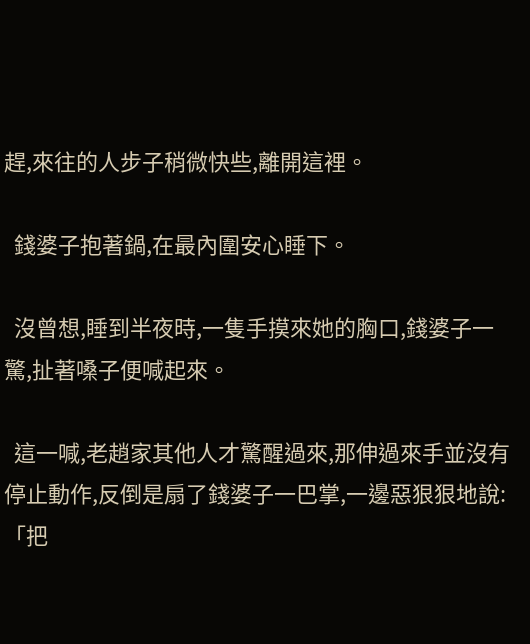趕,來往的人步子稍微快些,離開這裡。

  錢婆子抱著鍋,在最內圍安心睡下。

  沒曾想,睡到半夜時,一隻手摸來她的胸口,錢婆子一驚,扯著嗓子便喊起來。

  這一喊,老趙家其他人才驚醒過來,那伸過來手並沒有停止動作,反倒是扇了錢婆子一巴掌,一邊惡狠狠地說:「把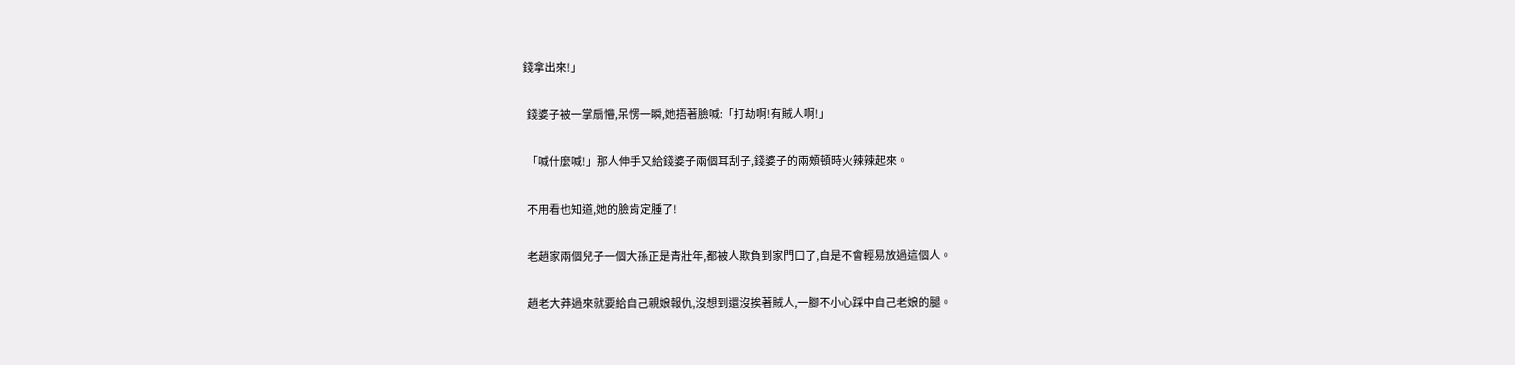錢拿出來!」

  錢婆子被一掌扇懵,呆愣一瞬,她捂著臉喊:「打劫啊!有賊人啊!」

  「喊什麼喊!」那人伸手又給錢婆子兩個耳刮子,錢婆子的兩頰頓時火辣辣起來。

  不用看也知道,她的臉肯定腫了!

  老趙家兩個兒子一個大孫正是青壯年,都被人欺負到家門口了,自是不會輕易放過這個人。

  趙老大莽過來就要給自己親娘報仇,沒想到還沒挨著賊人,一腳不小心踩中自己老娘的腿。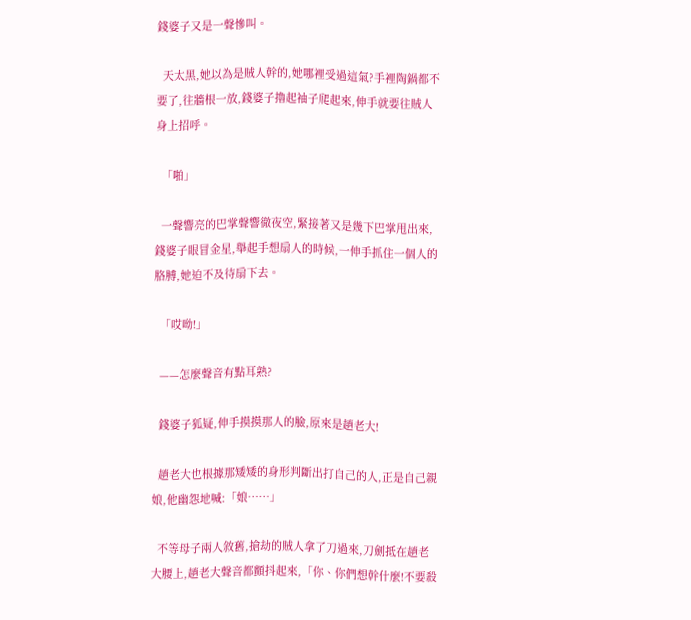錢婆子又是一聲慘叫。

  天太黑,她以為是賊人幹的,她哪裡受過這氣?手裡陶鍋都不要了,往牆根一放,錢婆子擼起袖子爬起來,伸手就要往賊人身上招呼。

  「啪」

  一聲響亮的巴掌聲響徹夜空,緊接著又是幾下巴掌甩出來,錢婆子眼冒金星,舉起手想扇人的時候,一伸手抓住一個人的胳膊,她迫不及待扇下去。

  「哎呦!」

  ——怎麼聲音有點耳熟?

  錢婆子狐疑,伸手摸摸那人的臉,原來是趙老大!

  趙老大也根據那矮矮的身形判斷出打自己的人,正是自己親娘,他幽怨地喊:「娘……」

  不等母子兩人敘舊,搶劫的賊人拿了刀過來,刀劍抵在趙老大腰上,趙老大聲音都顫抖起來,「你、你們想幹什麼!不要殺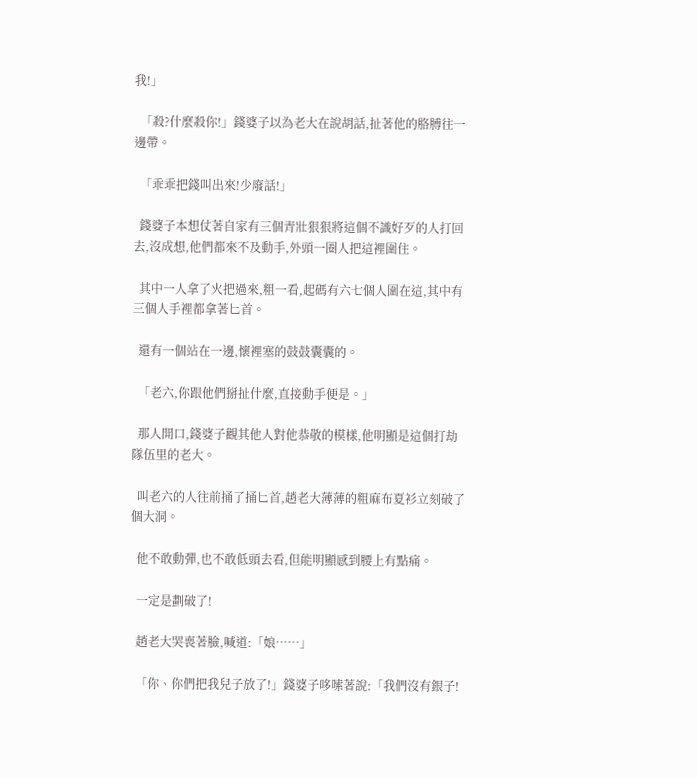我!」

  「殺?什麼殺你!」錢婆子以為老大在說胡話,扯著他的胳膊往一邊帶。

  「乖乖把錢叫出來!少廢話!」

  錢婆子本想仗著自家有三個青壯狠狠將這個不識好歹的人打回去,沒成想,他們都來不及動手,外頭一圈人把這裡圍住。

  其中一人拿了火把過來,粗一看,起碼有六七個人圍在這,其中有三個人手裡都拿著匕首。

  還有一個站在一邊,懷裡塞的鼓鼓囊囊的。

  「老六,你跟他們掰扯什麼,直接動手便是。」

  那人開口,錢婆子觀其他人對他恭敬的模樣,他明顯是這個打劫隊伍里的老大。

  叫老六的人往前捅了捅匕首,趙老大薄薄的粗麻布夏衫立刻破了個大洞。

  他不敢動彈,也不敢低頭去看,但能明顯感到腰上有點痛。

  一定是劃破了!

  趙老大哭喪著臉,喊道:「娘……」

  「你、你們把我兒子放了!」錢婆子哆嗦著說:「我們沒有銀子!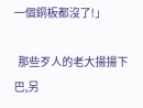一個銅板都沒了!」

  那些歹人的老大揚揚下巴,另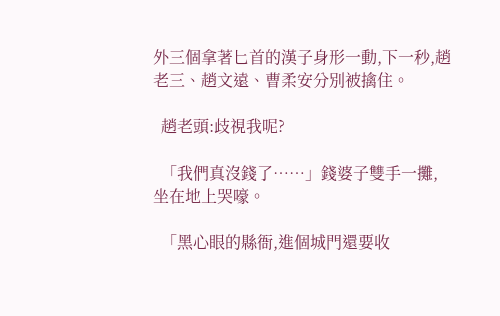外三個拿著匕首的漢子身形一動,下一秒,趙老三、趙文遠、曹柔安分別被擒住。

  趙老頭:歧視我呢?

  「我們真沒錢了……」錢婆子雙手一攤,坐在地上哭嚎。

  「黑心眼的縣衙,進個城門還要收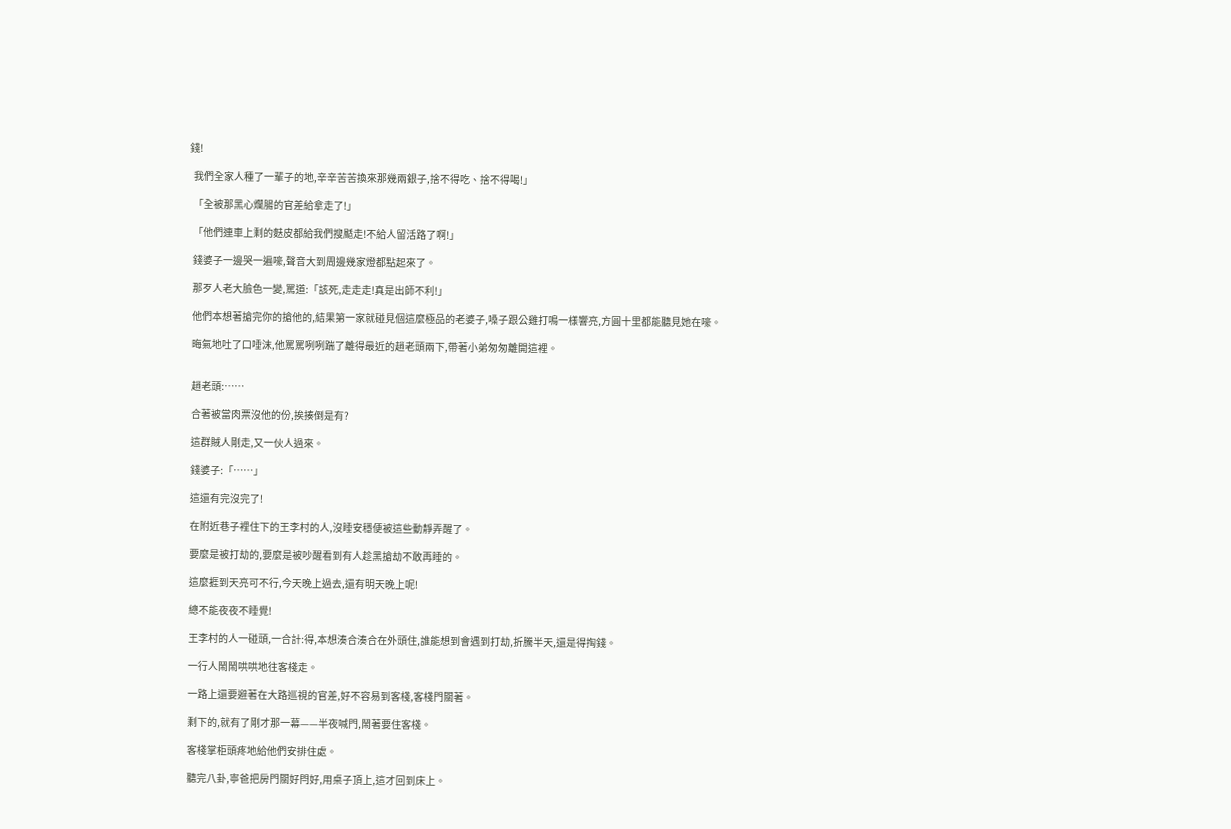錢!

  我們全家人種了一輩子的地,辛辛苦苦換來那幾兩銀子,捨不得吃、捨不得喝!」

  「全被那黑心爛腸的官差給拿走了!」

  「他們連車上剩的麩皮都給我們搜颳走!不給人留活路了啊!」

  錢婆子一邊哭一遍嚎,聲音大到周邊幾家燈都點起來了。

  那歹人老大臉色一變,罵道:「該死,走走走!真是出師不利!」

  他們本想著搶完你的搶他的,結果第一家就碰見個這麼極品的老婆子,嗓子跟公雞打鳴一樣響亮,方圓十里都能聽見她在嚎。

  晦氣地吐了口唾沫,他罵罵咧咧踹了離得最近的趙老頭兩下,帶著小弟匆匆離開這裡。


  趙老頭:……

  合著被當肉票沒他的份,挨揍倒是有?

  這群賊人剛走,又一伙人過來。

  錢婆子:「……」

  這還有完沒完了!

  在附近巷子裡住下的王李村的人,沒睡安穩便被這些動靜弄醒了。

  要麼是被打劫的,要麼是被吵醒看到有人趁黑搶劫不敢再睡的。

  這麼捱到天亮可不行,今天晚上過去,還有明天晚上呢!

  總不能夜夜不睡覺!

  王李村的人一碰頭,一合計:得,本想湊合湊合在外頭住,誰能想到會遇到打劫,折騰半天,還是得掏錢。

  一行人鬧鬧哄哄地往客棧走。

  一路上還要避著在大路巡視的官差,好不容易到客棧,客棧門關著。

  剩下的,就有了剛才那一幕——半夜喊門,鬧著要住客棧。

  客棧掌柜頭疼地給他們安排住處。

  聽完八卦,寧爸把房門關好閂好,用桌子頂上,這才回到床上。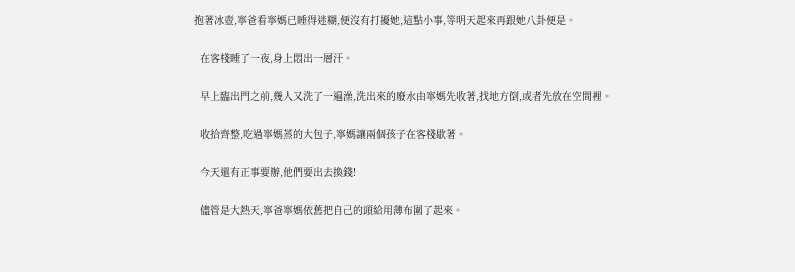抱著冰壺,寧爸看寧媽已睡得迷糊,便沒有打擾她,這點小事,等明天起來再跟她八卦便是。

  在客棧睡了一夜,身上悶出一層汗。

  早上臨出門之前,幾人又洗了一遍澡,洗出來的廢水由寧媽先收著,找地方倒,或者先放在空間裡。

  收拾齊整,吃過寧媽蒸的大包子,寧媽讓兩個孩子在客棧歇著。

  今天還有正事要辦,他們要出去換錢!

  儘管是大熱天,寧爸寧媽依舊把自己的頭給用薄布圍了起來。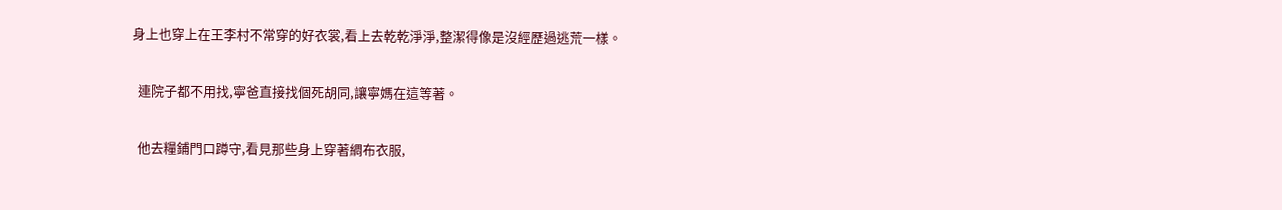身上也穿上在王李村不常穿的好衣裳,看上去乾乾淨淨,整潔得像是沒經歷過逃荒一樣。

  連院子都不用找,寧爸直接找個死胡同,讓寧媽在這等著。

  他去糧鋪門口蹲守,看見那些身上穿著綢布衣服,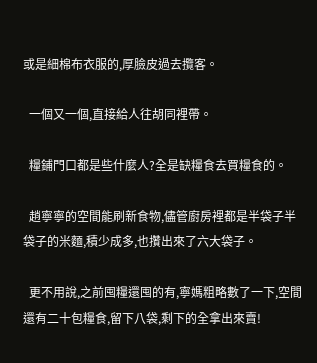或是細棉布衣服的,厚臉皮過去攬客。

  一個又一個,直接給人往胡同裡帶。

  糧鋪門口都是些什麼人?全是缺糧食去買糧食的。

  趙寧寧的空間能刷新食物,儘管廚房裡都是半袋子半袋子的米麵,積少成多,也攢出來了六大袋子。

  更不用說,之前囤糧還囤的有,寧媽粗略數了一下,空間還有二十包糧食,留下八袋,剩下的全拿出來賣!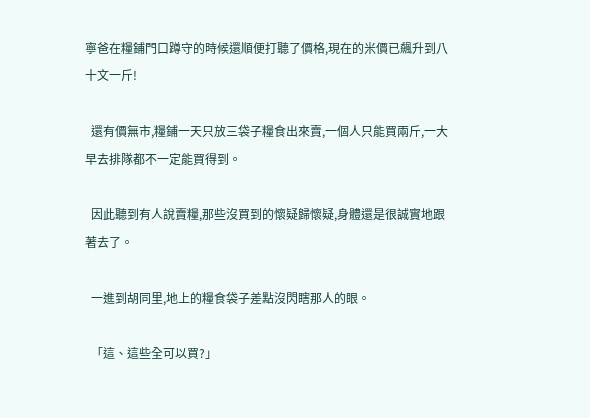寧爸在糧鋪門口蹲守的時候還順便打聽了價格,現在的米價已飆升到八十文一斤!

  還有價無市,糧鋪一天只放三袋子糧食出來賣,一個人只能買兩斤,一大早去排隊都不一定能買得到。

  因此聽到有人說賣糧,那些沒買到的懷疑歸懷疑,身體還是很誠實地跟著去了。

  一進到胡同里,地上的糧食袋子差點沒閃瞎那人的眼。

  「這、這些全可以買?」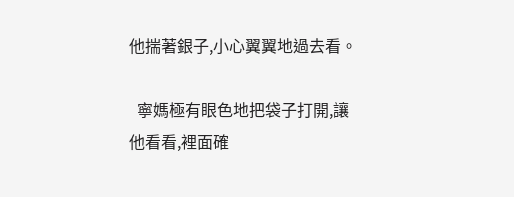他揣著銀子,小心翼翼地過去看。

  寧媽極有眼色地把袋子打開,讓他看看,裡面確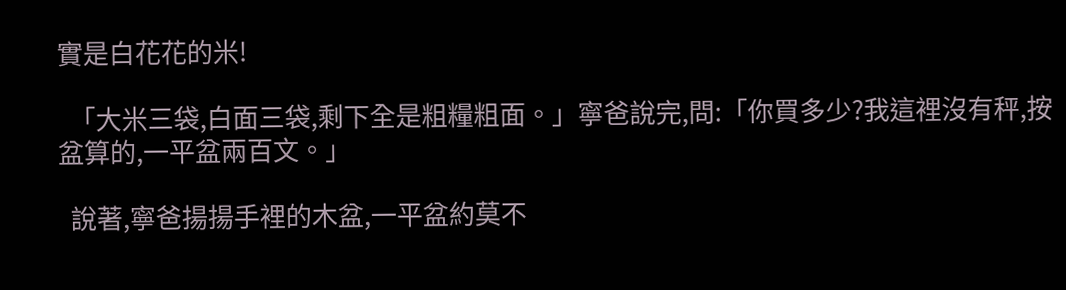實是白花花的米!

  「大米三袋,白面三袋,剩下全是粗糧粗面。」寧爸說完,問:「你買多少?我這裡沒有秤,按盆算的,一平盆兩百文。」

  說著,寧爸揚揚手裡的木盆,一平盆約莫不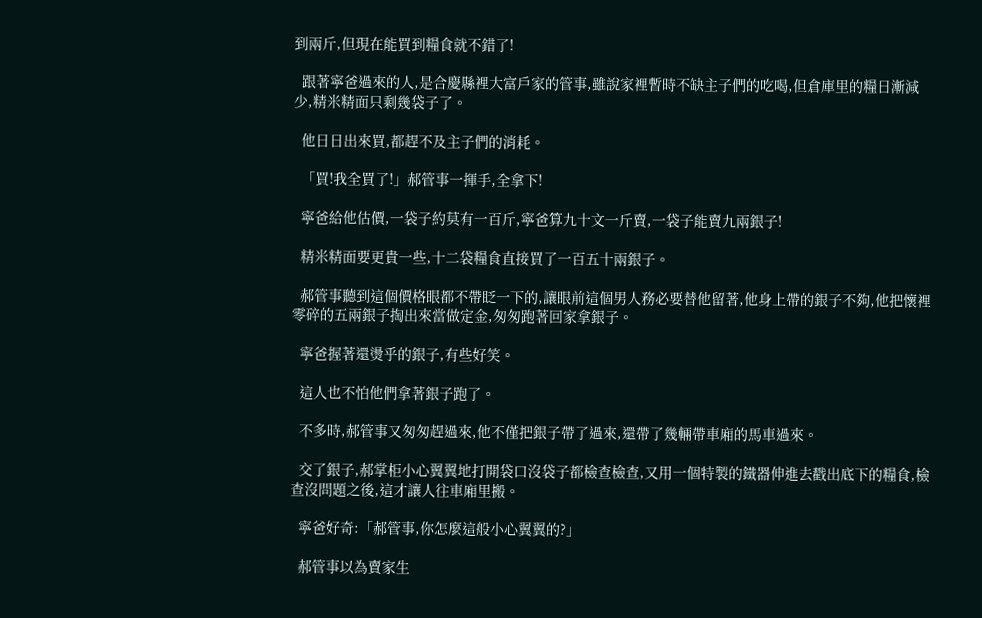到兩斤,但現在能買到糧食就不錯了!

  跟著寧爸過來的人,是合慶縣裡大富戶家的管事,雖說家裡暫時不缺主子們的吃喝,但倉庫里的糧日漸減少,精米精面只剩幾袋子了。

  他日日出來買,都趕不及主子們的消耗。

  「買!我全買了!」郝管事一揮手,全拿下!

  寧爸給他估價,一袋子約莫有一百斤,寧爸算九十文一斤賣,一袋子能賣九兩銀子!

  精米精面要更貴一些,十二袋糧食直接買了一百五十兩銀子。

  郝管事聽到這個價格眼都不帶眨一下的,讓眼前這個男人務必要替他留著,他身上帶的銀子不夠,他把懷裡零碎的五兩銀子掏出來當做定金,匆匆跑著回家拿銀子。

  寧爸握著還燙乎的銀子,有些好笑。

  這人也不怕他們拿著銀子跑了。

  不多時,郝管事又匆匆趕過來,他不僅把銀子帶了過來,還帶了幾輛帶車廂的馬車過來。

  交了銀子,郝掌柜小心翼翼地打開袋口沒袋子都檢查檢查,又用一個特製的鐵器伸進去戳出底下的糧食,檢查沒問題之後,這才讓人往車廂里搬。

  寧爸好奇:「郝管事,你怎麼這般小心翼翼的?」

  郝管事以為賣家生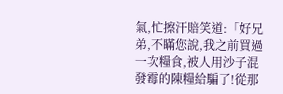氣,忙擦汗賠笑道:「好兄弟,不瞞您說,我之前買過一次糧食,被人用沙子混發霉的陳糧給騙了!從那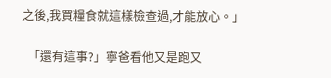之後,我買糧食就這樣檢查過,才能放心。」

  「還有這事?」寧爸看他又是跑又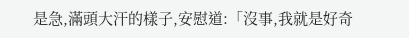是急,滿頭大汗的樣子,安慰道:「沒事,我就是好奇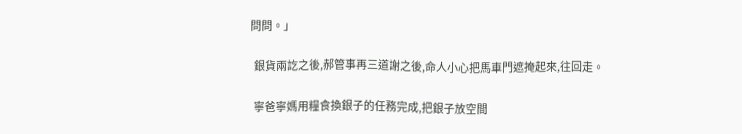問問。」

  銀貨兩訖之後,郝管事再三道謝之後,命人小心把馬車門遮掩起來,往回走。

  寧爸寧媽用糧食換銀子的任務完成,把銀子放空間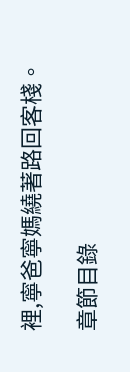裡,寧爸寧媽繞著路回客棧。

章節目錄